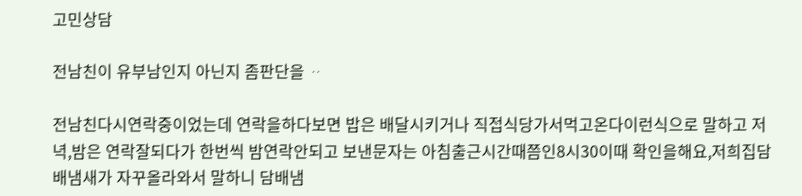고민상담

전남친이 유부남인지 아닌지 좀판단을 ᆢ

전남친다시연락중이었는데 연락을하다보면 밥은 배달시키거나 직접식당가서먹고온다이런식으로 말하고 저녁,밤은 연락잘되다가 한번씩 밤연락안되고 보낸문자는 아침출근시간때쯤인8시30이때 확인을해요,저희집담배냄새가 자꾸올라와서 말하니 담배냄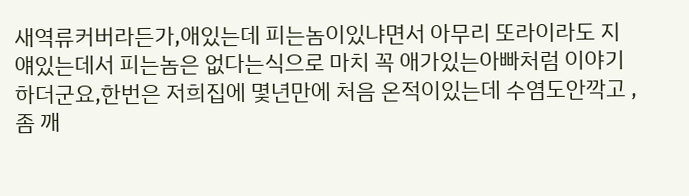새역류커버라든가,애있는데 피는놈이있냐면서 아무리 또라이라도 지얘있는데서 피는놈은 없다는식으로 마치 꼭 애가있는아빠처럼 이야기하더군요,한번은 저희집에 몇년만에 처음 온적이있는데 수염도안깍고 ,좀 깨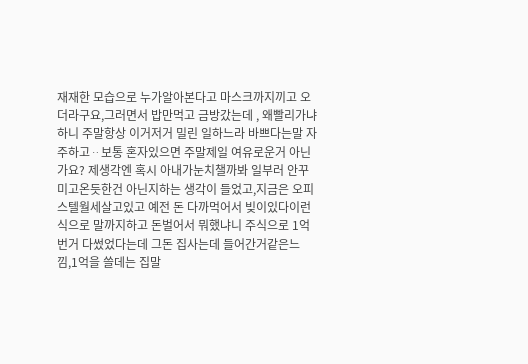재재한 모습으로 누가알아본다고 마스크까지끼고 오더라구요,그러면서 밥만먹고 금방갔는데 , 왜빨리가냐하니 주말항상 이거저거 밀린 일하느라 바쁘다는말 자주하고ᆢ보통 혼자있으면 주말제일 여유로운거 아닌가요? 제생각엔 혹시 아내가눈치챌까봐 일부러 안꾸미고온듯한건 아닌지하는 생각이 들었고,지금은 오피스텔월세살고있고 예전 돈 다까먹어서 빚이있다이런식으로 말까지하고 돈벌어서 뭐했냐니 주식으로 1억번거 다썼었다는데 그돈 집사는데 들어간거같은느낌,1억을 쓸데는 집말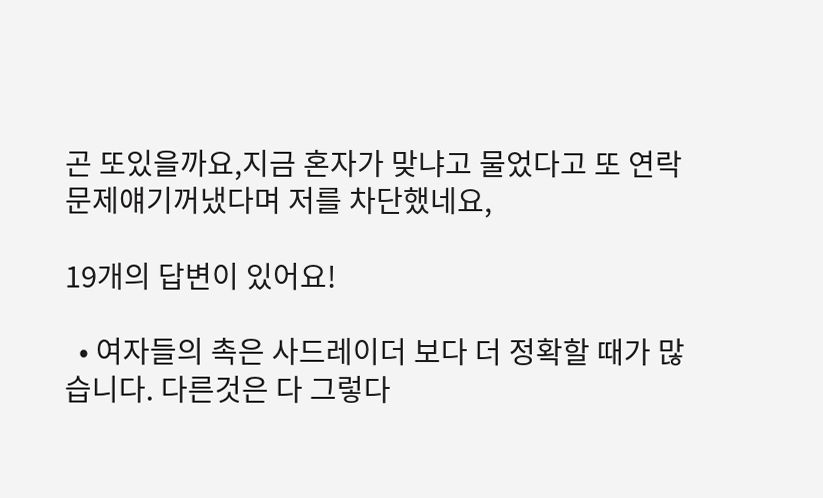곤 또있을까요,지금 혼자가 맞냐고 물었다고 또 연락문제얘기꺼냈다며 저를 차단했네요,

19개의 답변이 있어요!

  • 여자들의 촉은 사드레이더 보다 더 정확할 때가 많습니다. 다른것은 다 그렇다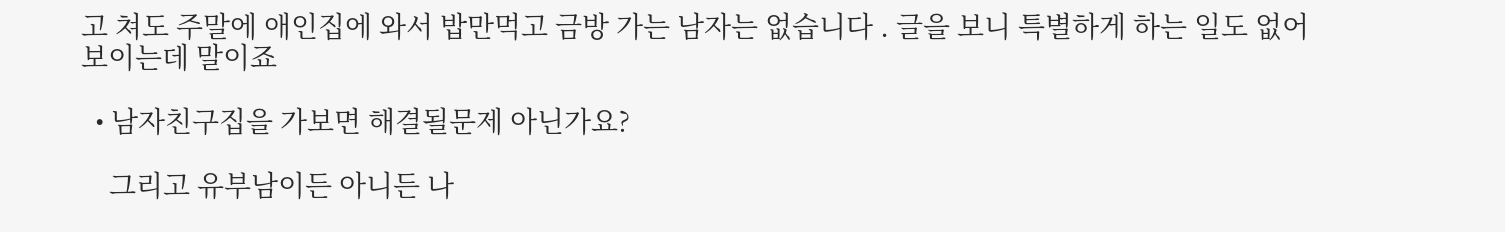고 쳐도 주말에 애인집에 와서 밥만먹고 금방 가는 남자는 없습니다 . 글을 보니 특별하게 하는 일도 없어 보이는데 말이죠

  • 남자친구집을 가보면 해결될문제 아닌가요?

    그리고 유부남이든 아니든 나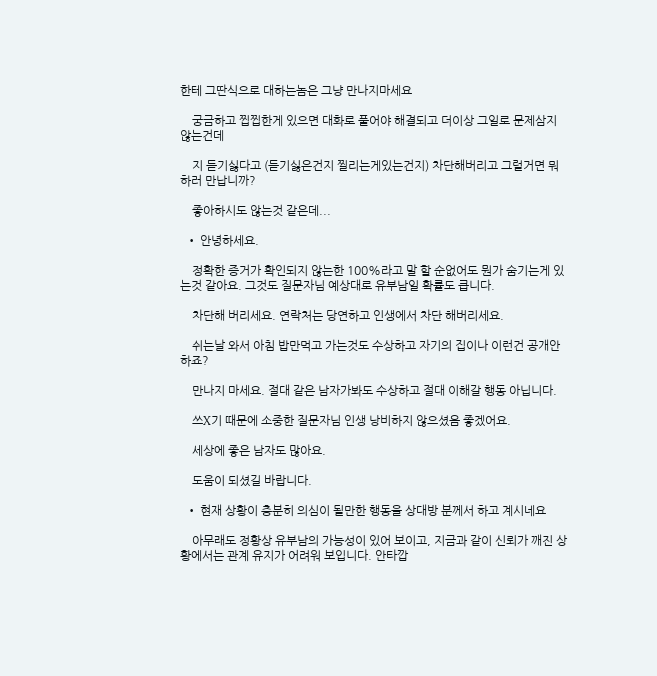한테 그딴식으로 대하는놈은 그냥 만나지마세요

    궁금하고 찝찝한게 있으면 대화로 풀어야 해결되고 더이상 그일로 문제삼지 않는건데

    지 듣기싫다고 (듣기싫은건지 찔리는게있는건지) 차단해버리고 그럴거면 뭐하러 만납니까?

    좋아하시도 않는것 같은데...

  • 안녕하세요.

    정확한 증거가 확인되지 않는한 100%라고 말 할 순없어도 뭔가 숨기는게 있는것 같아요. 그것도 질문자님 예상대로 유부남일 확률도 큽니다.

    차단해 버리세요. 연락처는 당연하고 인생에서 차단 해버리세요.

    쉬는날 와서 아침 밥만먹고 가는것도 수상하고 자기의 집이나 이런건 공개안하죠?

    만나지 마세요. 절대 같은 남자가봐도 수상하고 절대 이해갈 행동 아닙니다.

    쓰X기 때문에 소중한 질문자님 인생 낭비하지 않으셨음 좋겠어요.

    세상에 좋은 남자도 많아요.

    도움이 되셨길 바랍니다.

  • 현재 상황이 충분히 의심이 될만한 행동을 상대방 분께서 하고 계시네요

    아무래도 정황상 유부남의 가능성이 있어 보이고, 지금과 같이 신뢰가 깨진 상황에서는 관계 유지가 어려워 보입니다. 안타깝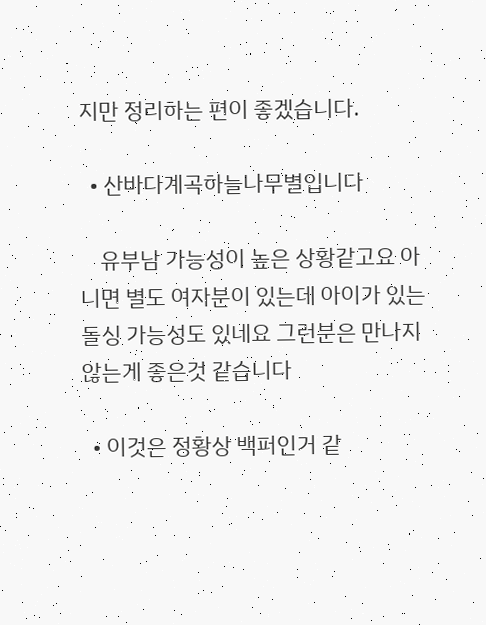지만 정리하는 편이 좋겠습니다.

  • 산바다계곡하늘나무별입니다

    유부남 가능성이 높은 상황같고요 아니면 별도 여자분이 있는데 아이가 있는 돌싱 가능성도 있네요 그런분은 만나지 않는게 좋은것 같습니다

  • 이것은 정황상 백퍼인거 같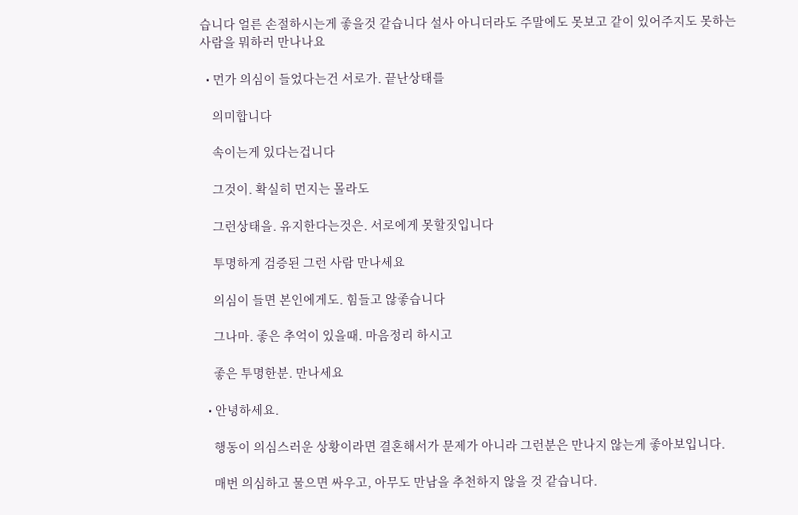습니다 얼른 손절하시는게 좋을것 같습니다 설사 아니더라도 주말에도 못보고 같이 있어주지도 못하는사람을 뭐하러 만나나요

  • 먼가 의심이 들었다는건 서로가. 끝난상태를

    의미합니다

    속이는게 있다는겁니다

    그것이. 확실히 먼지는 몰라도

    그런상태을. 유지한다는것은. 서로에게 못할짓입니다

    투명하게 검증된 그런 사람 만나세요

    의심이 들면 본인에게도. 힘들고 않좋습니다

    그나마. 좋은 추억이 있을때. 마음정리 하시고

    좋은 투명한분. 만나세요

  • 안녕하세요.

    행동이 의심스러운 상황이라면 결혼해서가 문제가 아니라 그런분은 만나지 않는게 좋아보입니다.

    매번 의심하고 물으면 싸우고, 아무도 만남을 추천하지 않을 것 같습니다.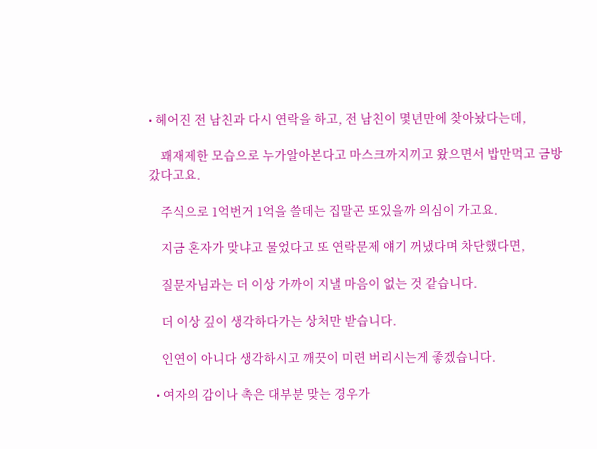• 헤어진 전 남친과 다시 연락을 하고, 전 남친이 몇년만에 찾아놨다는데,

    꽤재제한 모습으로 누가알아본다고 마스크까지끼고 왔으면서 밥만먹고 금방갔다고요.

    주식으로 1억번거 1억을 쓸데는 집말곤 또있을까 의심이 가고요.

    지금 혼자가 맞냐고 물었다고 또 연락문제 얘기 꺼냈다며 차단했다면,

    질문자님과는 더 이상 가까이 지낼 마음이 없는 것 같습니다.

    더 이상 깊이 생각하다가는 상처만 받습니다.

    인연이 아니다 생각하시고 깨끗이 미련 버리시는게 좋겠습니다.

  • 여자의 감이나 촉은 대부분 맞는 경우가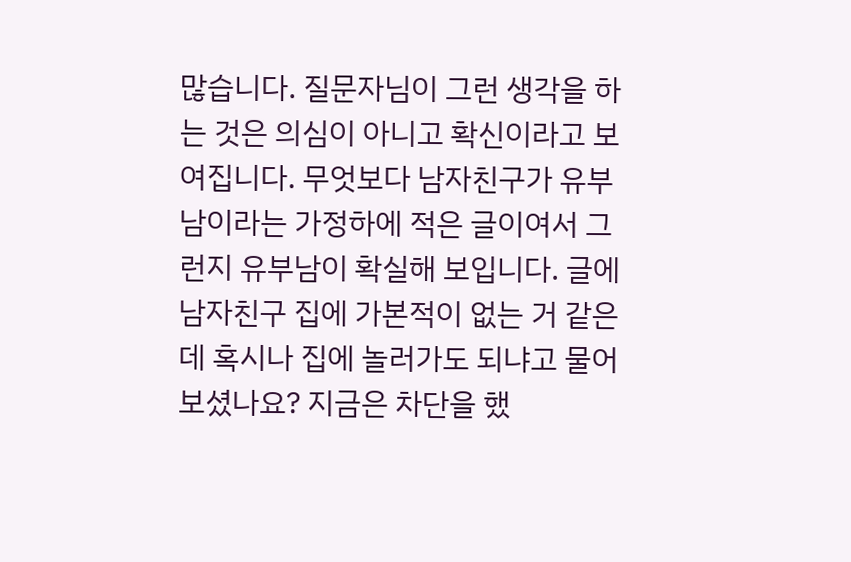많습니다. 질문자님이 그런 생각을 하는 것은 의심이 아니고 확신이라고 보여집니다. 무엇보다 남자친구가 유부남이라는 가정하에 적은 글이여서 그런지 유부남이 확실해 보입니다. 글에 남자친구 집에 가본적이 없는 거 같은데 혹시나 집에 놀러가도 되냐고 물어보셨나요? 지금은 차단을 했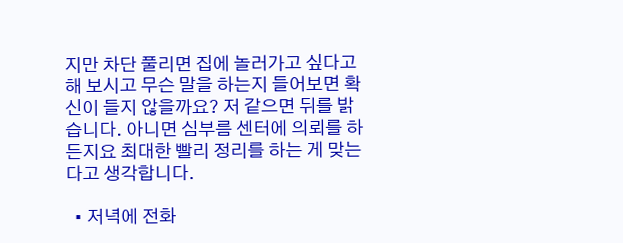지만 차단 풀리면 집에 놀러가고 싶다고 해 보시고 무슨 말을 하는지 들어보면 확신이 들지 않을까요? 저 같으면 뒤를 밝습니다. 아니면 심부름 센터에 의뢰를 하든지요 최대한 빨리 정리를 하는 게 맞는다고 생각합니다.

  • 저녁에 전화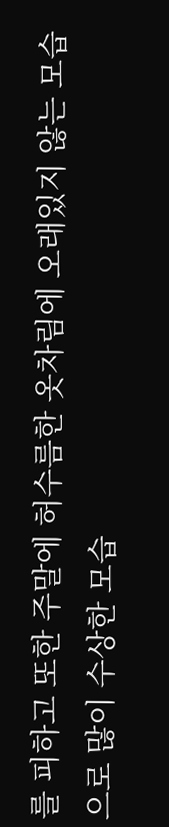를 피하고 또한 주말에 허수름한 옷차림에 오래있지 않는 모습으로 많이 수상한 모습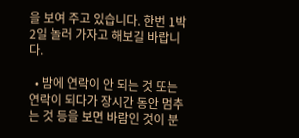을 보여 주고 있습니다. 한번 1박 2일 놀러 가자고 해보길 바랍니다.

  • 밤에 연락이 안 되는 것 또는 연락이 되다가 장시간 동안 멈추는 것 등을 보면 바람인 것이 분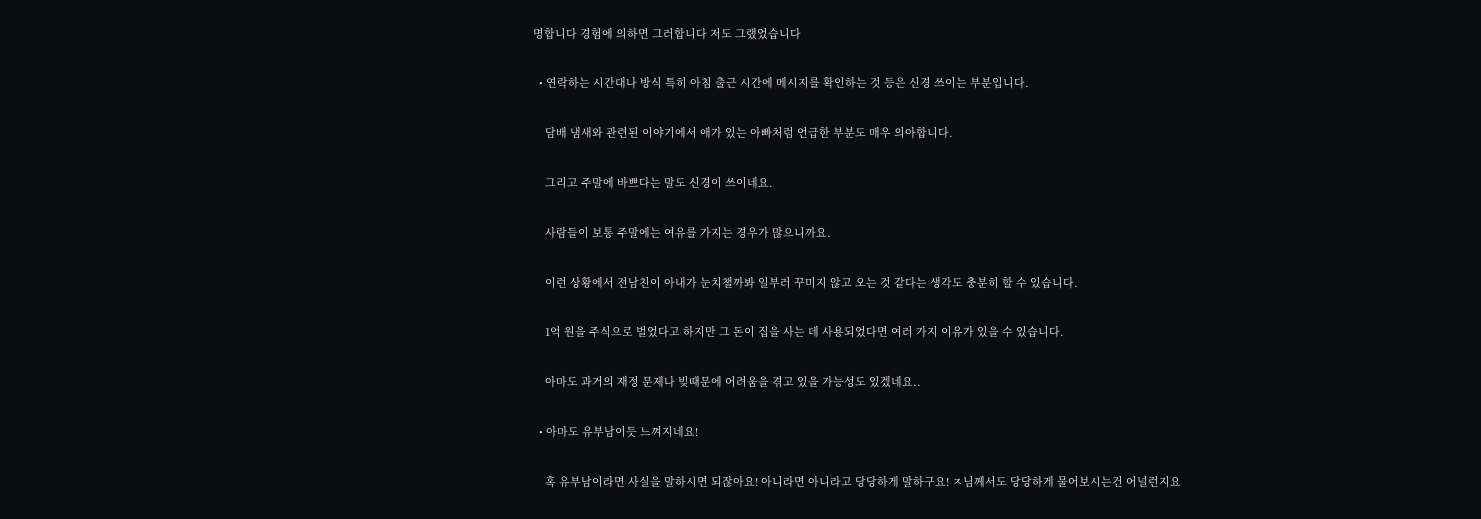명합니다 경험에 의하면 그러합니다 저도 그랬었습니다

  • 연락하는 시간대나 방식 특히 아침 출근 시간에 메시지를 확인하는 것 등은 신경 쓰이는 부분입니다.

    담배 냄새와 관련된 이야기에서 애가 있는 아빠처럼 언급한 부분도 매우 의아합니다.

    그리고 주말에 바쁘다는 말도 신경이 쓰이네요.

    사람들이 보통 주말에는 여유를 가지는 경우가 많으니까요.

    이런 상황에서 전남친이 아내가 눈치챌까봐 일부러 꾸미지 않고 오는 것 같다는 생각도 충분히 할 수 있습니다.

    1억 원을 주식으로 벌었다고 하지만 그 돈이 집을 사는 데 사용되었다면 여러 가지 이유가 있을 수 있습니다.

    아마도 과거의 재정 문제나 빚때문에 어려움을 겪고 있을 가능성도 있겠네요..

  • 아마도 유부남이듯 느껴지네요!

    혹 유부남이라면 사실을 말하시면 되잖아요! 아니라면 아니라고 당당하게 말하구요! ㅈ님께서도 당당하게 물어보시는건 어널런지요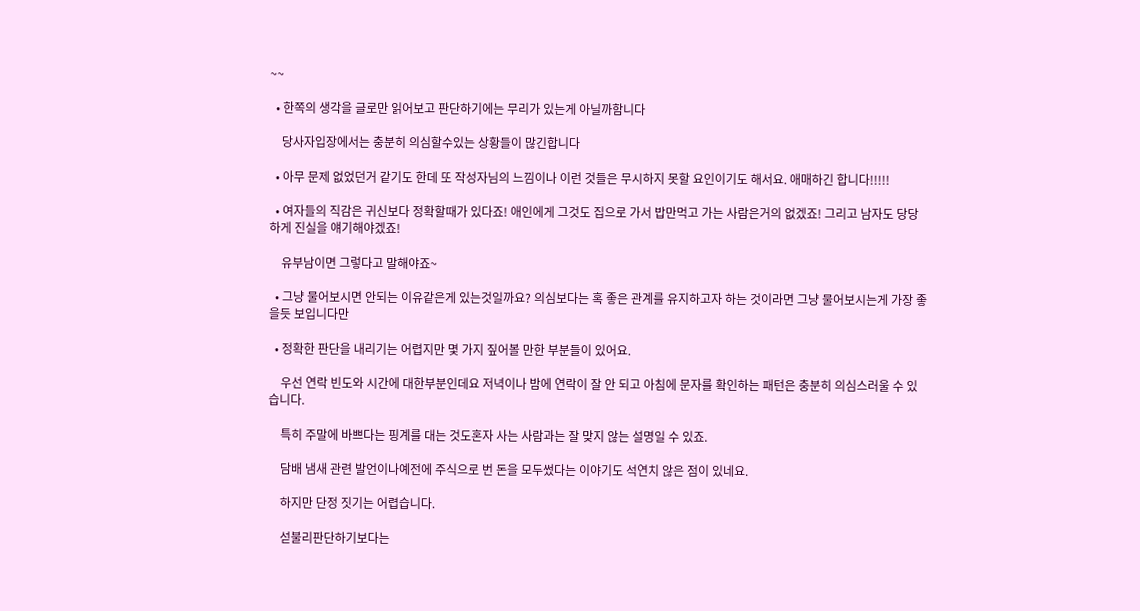~~

  • 한쪽의 생각을 글로만 읽어보고 판단하기에는 무리가 있는게 아닐까함니다

    당사자입장에서는 충분히 의심할수있는 상황들이 많긴합니다

  • 아무 문제 없었던거 같기도 한데 또 작성자님의 느낌이나 이런 것들은 무시하지 못할 요인이기도 해서요. 애매하긴 합니다!!!!!

  • 여자들의 직감은 귀신보다 정확할때가 있다죠! 애인에게 그것도 집으로 가서 밥만먹고 가는 사람은거의 없겠죠! 그리고 남자도 당당하게 진실을 얘기해야겠죠!

    유부남이면 그렇다고 말해야죠~

  • 그냥 물어보시면 안되는 이유같은게 있는것일까요? 의심보다는 혹 좋은 관계를 유지하고자 하는 것이라면 그냥 물어보시는게 가장 좋을듯 보입니다만

  • 정확한 판단을 내리기는 어렵지만 몇 가지 짚어볼 만한 부분들이 있어요.

    우선 연락 빈도와 시간에 대한부분인데요 저녁이나 밤에 연락이 잘 안 되고 아침에 문자를 확인하는 패턴은 충분히 의심스러울 수 있습니다.

    특히 주말에 바쁘다는 핑계를 대는 것도혼자 사는 사람과는 잘 맞지 않는 설명일 수 있죠.

    담배 냄새 관련 발언이나예전에 주식으로 번 돈을 모두썼다는 이야기도 석연치 않은 점이 있네요.

    하지만 단정 짓기는 어렵습니다.

    섣불리판단하기보다는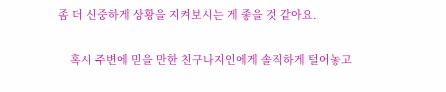좀 더 신중하게 상황을 지켜보시는 게 좋을 것 같아요.

    혹시 주변에 믿을 만한 친구나지인에게 솔직하게 털어놓고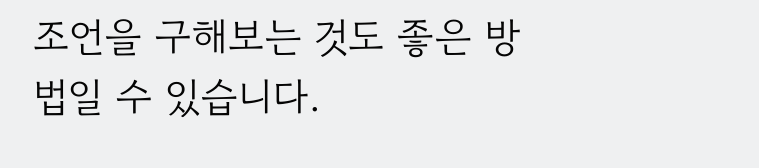조언을 구해보는 것도 좋은 방법일 수 있습니다.